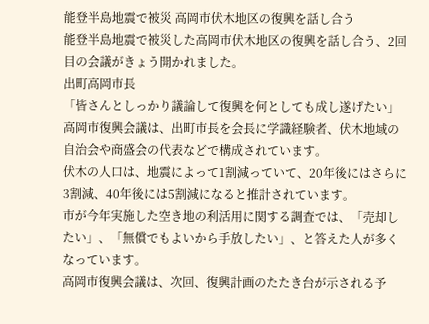能登半島地震で被災 高岡市伏木地区の復興を話し合う
能登半島地震で被災した高岡市伏木地区の復興を話し合う、2回目の会議がきょう開かれました。
出町高岡市長
「皆さんとしっかり議論して復興を何としても成し遂げたい」
高岡市復興会議は、出町市長を会長に学識経験者、伏木地域の自治会や商盛会の代表などで構成されています。
伏木の人口は、地震によって1割減っていて、20年後にはさらに3割減、40年後には5割減になると推計されています。
市が今年実施した空き地の利活用に関する調査では、「売却したい」、「無償でもよいから手放したい」、と答えた人が多くなっています。
高岡市復興会議は、次回、復興計画のたたき台が示される予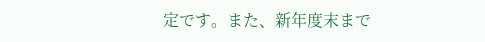定です。また、新年度末まで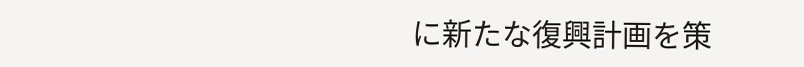に新たな復興計画を策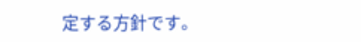定する方針です。